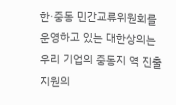한·중동 민간교류위원회를 운영하고 있는 대한상의는 우리 기업의 중동지 역 진출지원의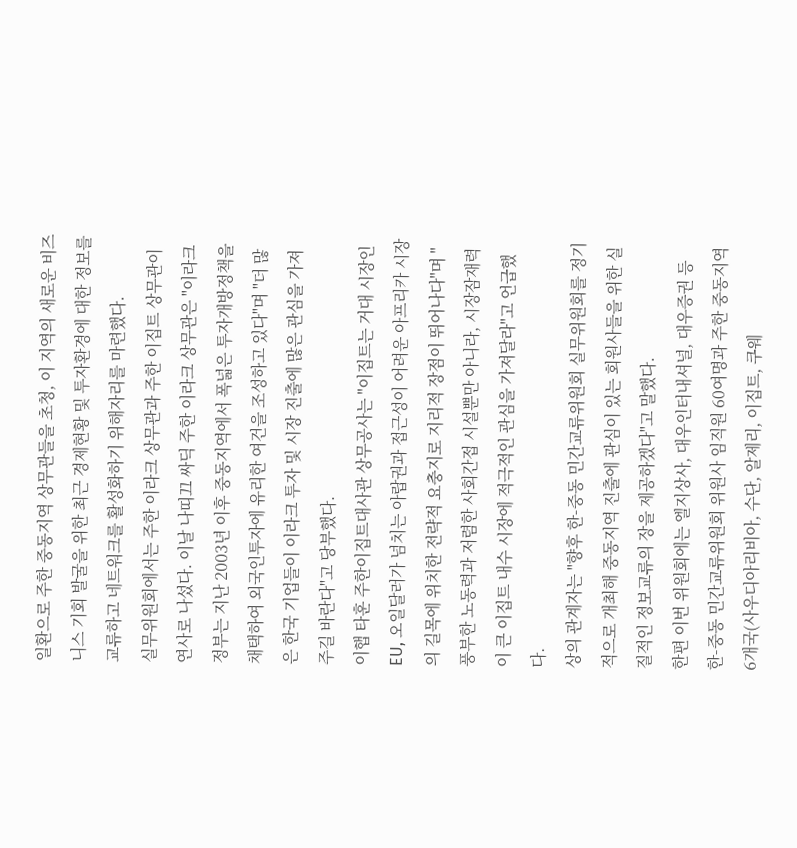일환으로 주한 중동지역 상무관들을 초청, 이 지역의 새로운 비즈니스 기회 발굴을 위한 최근 경제현황 및 투자환경에 대한 정보를 교류하고 네트워크를 활성화하기 위해자리를 마련했다.
실무위원회에서는 주한 이라크 상무관과 주한 이집트 상무관이 연사로 나섰다. 이날 나띠끄 싸딕 주한 이라크 상무관은 "이라크 정부는 지난 2003년 이후 중동지역에서 폭넓은 투자개방정책을 채택하여 외국인투자에 유리한 여건을 조성하고 있다"며 "더 많은 한국 기업들이 이라크 투자 및 시장 진출에 많은 관심을 가져주길 바란다"고 당부했다.
이햅 타훈 주한이집트대사관 상무공사는 "이집트는 거대 시장인 EU, 오일달러가 넘치는 아랍권과 접근성이 어려운 아프리카 시장의 길목에 위치한 전략적 요충지로 지리적 장점이 뛰어나다"며 "풍부한 노동력과 저렴한 사회간접 시설뿐만 아니라, 시장잠재력이 큰 이집트 내수 시장에 적극적인 관심을 가져달라"고 언급했다.
상의 관계자는 "향후 한-중동 민간교류위원회 실무위원회를 정기적으로 개최해 중동지역 진출에 관심이 있는 회원사들을 위한 실질적인 정보교류의 장을 제공하겠다"고 말했다.
한편 이번 위원회에는 엘지상사, 대우인터내셔널, 대우증권 등 한-중동 민간교류위원회 위원사 임직원 60여명과 주한 중동지역 6개국(사우디아리비아, 수단, 알제리, 이집트, 쿠웨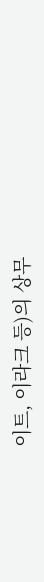이트, 이라크 등)의 상무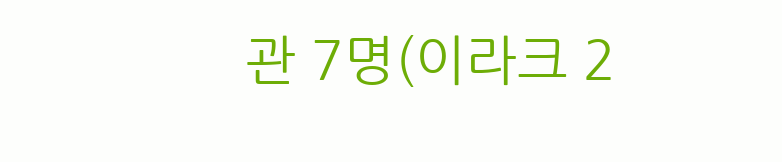관 7명(이라크 2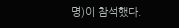명)이 참석했다.